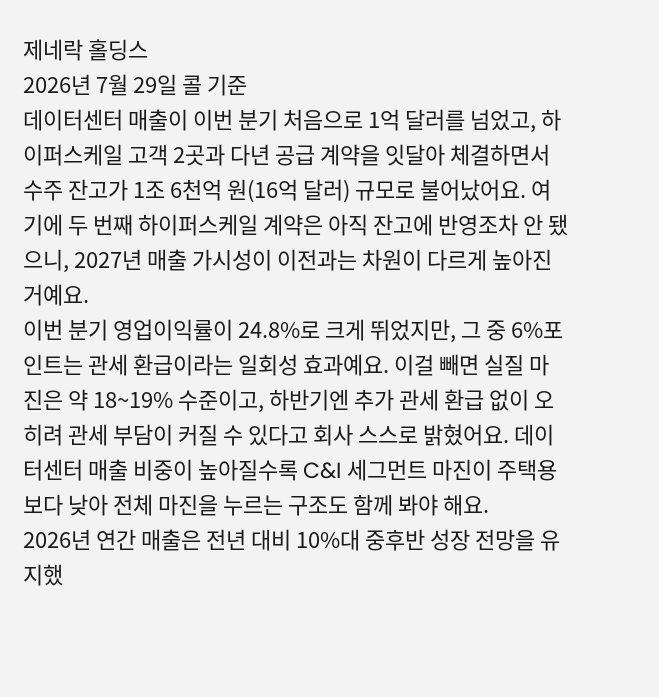제네락 홀딩스
2026년 7월 29일 콜 기준
데이터센터 매출이 이번 분기 처음으로 1억 달러를 넘었고, 하이퍼스케일 고객 2곳과 다년 공급 계약을 잇달아 체결하면서 수주 잔고가 1조 6천억 원(16억 달러) 규모로 불어났어요. 여기에 두 번째 하이퍼스케일 계약은 아직 잔고에 반영조차 안 됐으니, 2027년 매출 가시성이 이전과는 차원이 다르게 높아진 거예요.
이번 분기 영업이익률이 24.8%로 크게 뛰었지만, 그 중 6%포인트는 관세 환급이라는 일회성 효과예요. 이걸 빼면 실질 마진은 약 18~19% 수준이고, 하반기엔 추가 관세 환급 없이 오히려 관세 부담이 커질 수 있다고 회사 스스로 밝혔어요. 데이터센터 매출 비중이 높아질수록 C&I 세그먼트 마진이 주택용보다 낮아 전체 마진을 누르는 구조도 함께 봐야 해요.
2026년 연간 매출은 전년 대비 10%대 중후반 성장 전망을 유지했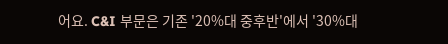어요. C&I 부문은 기존 '20%대 중후반'에서 '30%대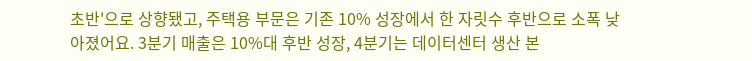초반'으로 상향됐고, 주택용 부문은 기존 10% 성장에서 한 자릿수 후반으로 소폭 낮아졌어요. 3분기 매출은 10%대 후반 성장, 4분기는 데이터센터 생산 본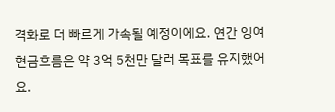격화로 더 빠르게 가속될 예정이에요. 연간 잉여현금흐름은 약 3억 5천만 달러 목표를 유지했어요.